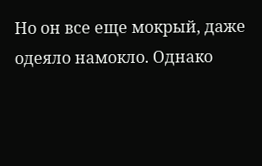Но он все еще мокрый, даже одеяло намокло. Однако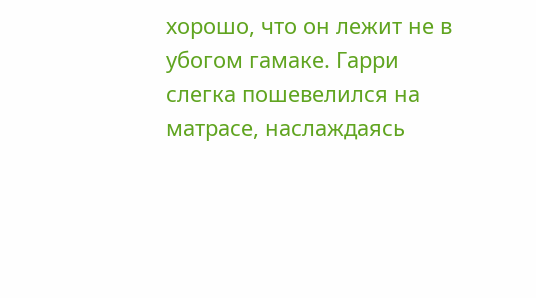хорошо, что он лежит не в убогом гамаке. Гарри слегка пошевелился на матрасе, наслаждаясь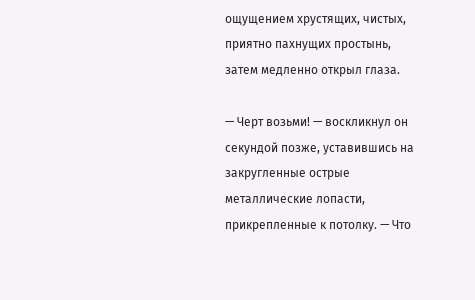ощущением хрустящих, чистых, приятно пахнущих простынь, затем медленно открыл глаза.

— Черт возьми! — воскликнул он секундой позже, уставившись на закругленные острые металлические лопасти, прикрепленные к потолку. — Что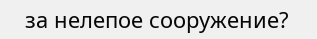за нелепое сооружение?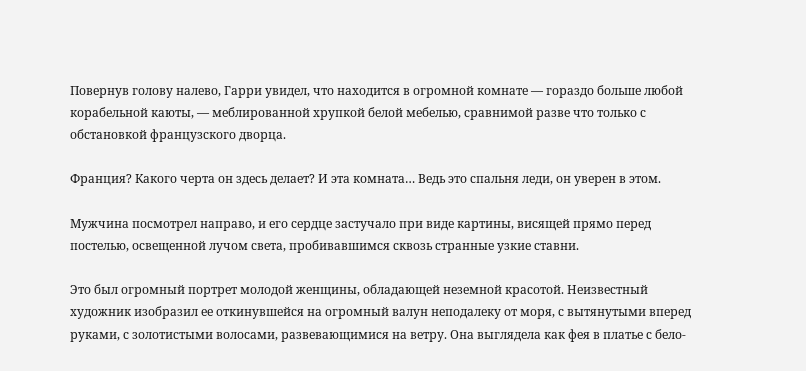Повернув голову налево, Гарри увидел, что находится в огромной комнате — гораздо больше любой корабельной каюты, — меблированной хрупкой белой мебелью, сравнимой разве что только с обстановкой французского дворца.

Франция? Какого черта он здесь делает? И эта комната… Ведь это спальня леди, он уверен в этом.

Мужчина посмотрел направо, и его сердце застучало при виде картины, висящей прямо перед постелью, освещенной лучом света, пробивавшимся сквозь странные узкие ставни.

Это был огромный портрет молодой женщины, обладающей неземной красотой. Неизвестный художник изобразил ее откинувшейся на огромный валун неподалеку от моря, с вытянутыми вперед руками, с золотистыми волосами, развевающимися на ветру. Она выглядела как фея в платье с бело-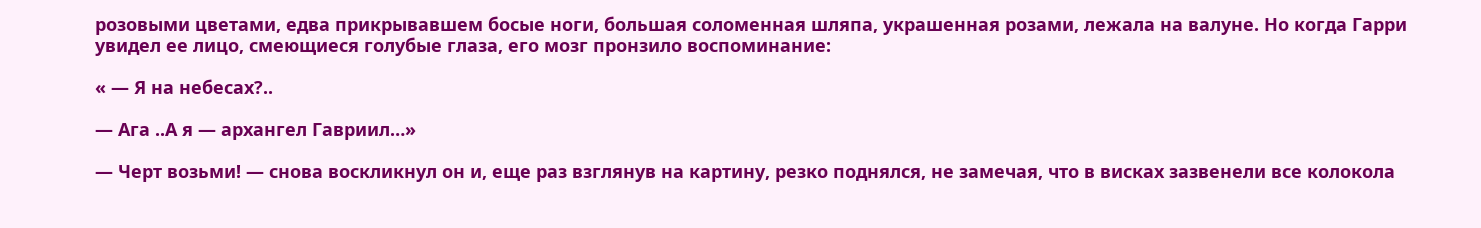розовыми цветами, едва прикрывавшем босые ноги, большая соломенная шляпа, украшенная розами, лежала на валуне. Но когда Гарри увидел ее лицо, смеющиеся голубые глаза, его мозг пронзило воспоминание:

« — Я на небесах?..

— Ага ..А я — архангел Гавриил…»

— Черт возьми! — снова воскликнул он и, еще раз взглянув на картину, резко поднялся, не замечая, что в висках зазвенели все колокола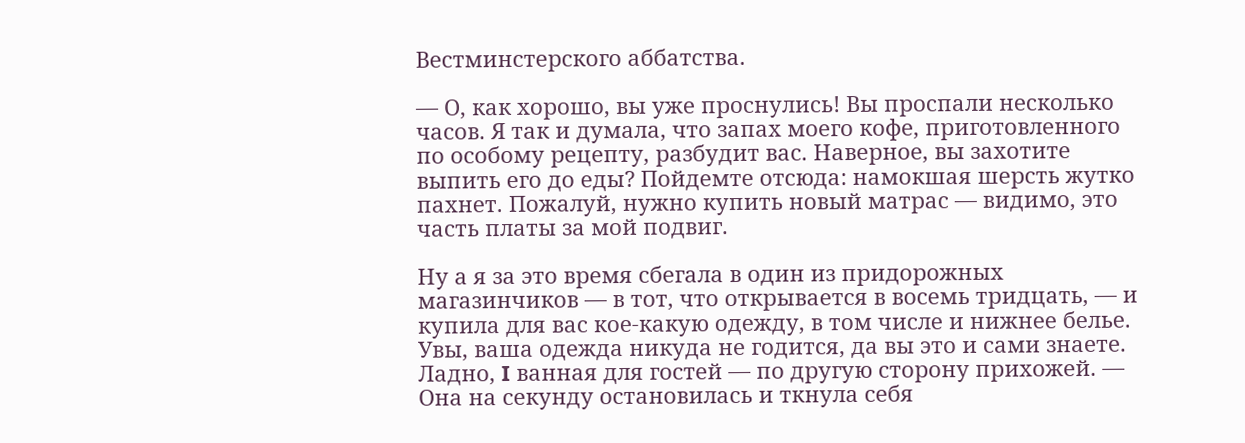Вестминстерского аббатства.

— О, как хорошо, вы уже проснулись! Вы проспали несколько часов. Я так и думала, что запах моего кофе, приготовленного по особому рецепту, разбудит вас. Наверное, вы захотите выпить его до еды? Пойдемте отсюда: намокшая шерсть жутко пахнет. Пожалуй, нужно купить новый матрас — видимо, это часть платы за мой подвиг.

Ну а я за это время сбегала в один из придорожных магазинчиков — в тот, что открывается в восемь тридцать, — и купила для вас кое-какую одежду, в том числе и нижнее белье. Увы, ваша одежда никуда не годится, да вы это и сами знаете. Ладно, I ванная для гостей — по другую сторону прихожей. — Она на секунду остановилась и ткнула себя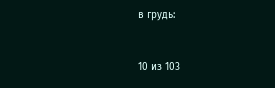в грудь:



10 из 103